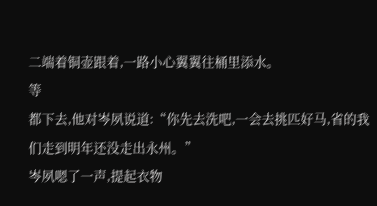二端着铜壶跟着,一路小心翼翼往桶里添水。
等
都下去,他对岑夙说道:“你先去洗吧,一会去挑匹好马,省的我们走到明年还没走出永州。”
岑夙嗯了一声,提起衣物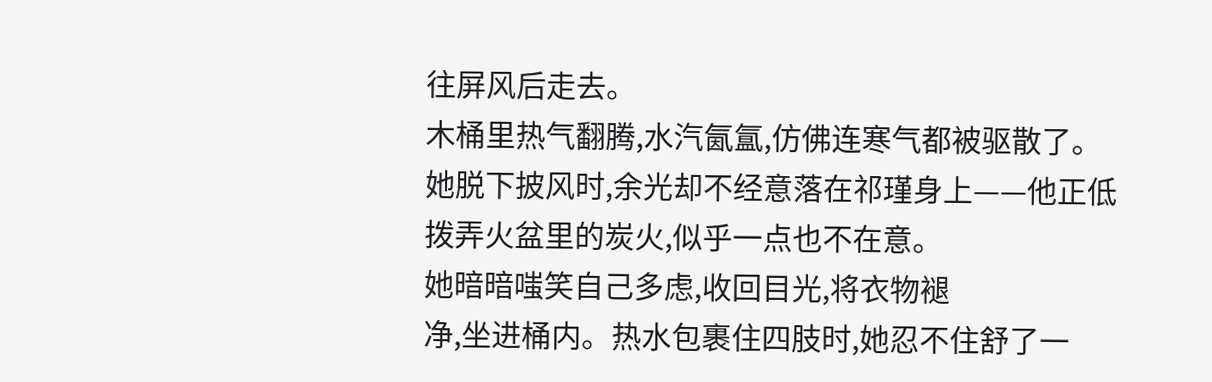往屏风后走去。
木桶里热气翻腾,水汽氤氲,仿佛连寒气都被驱散了。
她脱下披风时,余光却不经意落在祁瑾身上——他正低
拨弄火盆里的炭火,似乎一点也不在意。
她暗暗嗤笑自己多虑,收回目光,将衣物褪
净,坐进桶内。热水包裹住四肢时,她忍不住舒了一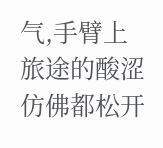气,手臂上旅途的酸涩仿佛都松开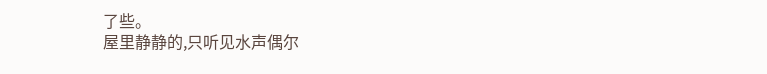了些。
屋里静静的,只听见水声偶尔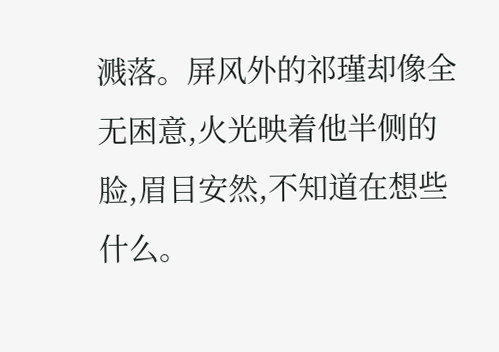溅落。屏风外的祁瑾却像全无困意,火光映着他半侧的脸,眉目安然,不知道在想些什么。